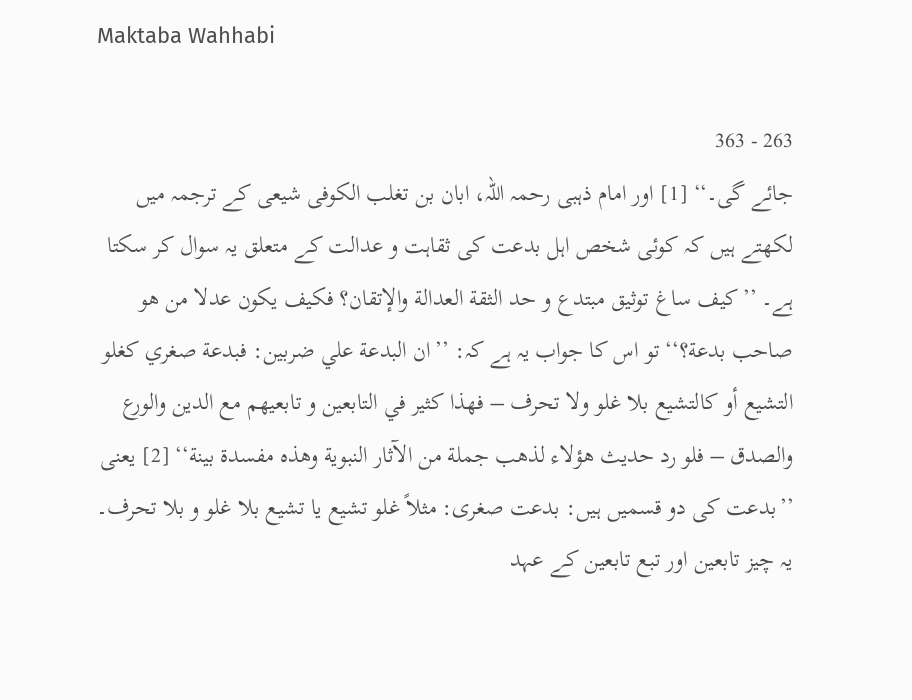Maktaba Wahhabi

263 - 363
جائے گی۔‘‘ [1] اور امام ذہبی رحمہ اللہ، ابان بن تغلب الکوفی شیعی کے ترجمہ میں لکھتے ہیں کہ کوئی شخص اہل بدعت کی ثقاہت و عدالت کے متعلق یہ سوال کر سکتا ہے۔ ’’كيف ساغ توثيق مبتدع و حد الثقة العدالة والإتقان؟ فكيف يكون عدلا من هو صاحب بدعة؟‘‘ تو اس کا جواب یہ ہے کہ: ’’ان البدعة علي ضربين: فبدعة صغري كغلو التشيع أو كالتشيع بلا غلو ولا تحرف – فهذا كثير في التابعين و تابعيهم مع الدين والورع والصدق – فلو رد حديث هؤلاء لذهب جملة من الآثار النبوية وهذه مفسدة بينة‘‘ [2] یعنی ’’بدعت کی دو قسمیں ہیں: بدعت صغری: مثلاً غلو تشیع یا تشیع بلا غلو و بلا تحرف۔ یہ چیز تابعین اور تبع تابعین کے عہد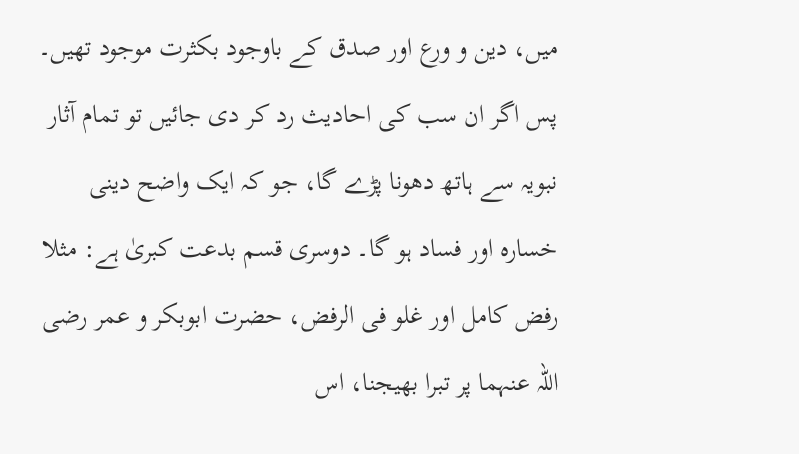میں، دین و ورع اور صدق کے باوجود بکثرت موجود تھیں۔ پس اگر ان سب کی احادیث رد کر دی جائیں تو تمام آثار نبویہ سے ہاتھ دھونا پڑے گا، جو کہ ایک واضح دینی خسارہ اور فساد ہو گا۔ دوسری قسم بدعت کبریٰ ہے: مثلا رفض کامل اور غلو فی الرفض، حضرت ابوبکر و عمر رضی اللہ عنہما پر تبرا بھیجنا، اس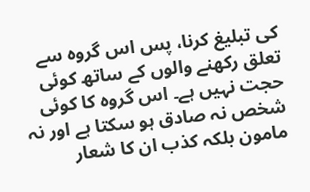کی تبلیغ کرنا، پس اس گروہ سے تعلق رکھنے والوں کے ساتھ کوئی حجت نہیں ہے۔ اس گروہ کا کوئی شخص نہ صادق ہو سکتا ہے اور نہ مامون بلکہ کذب ان کا شعار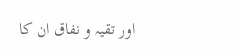اور تقیہ و نفاق ان کا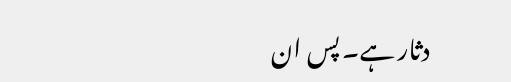دثار ہے۔ پس ان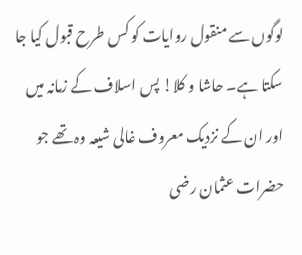لوگوں سے منقول روایات کو کس طرح قبول کیا جا سکتا ہے۔ حاشا و کلا! پس اسلاف کے زمانہ میں اور ان کے نزدیک معروف غالی شیعہ وہ تھے جو حضرات عثمان رضی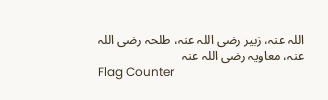اللہ عنہ، زبیر رضی اللہ عنہ، طلحہ رضی اللہ عنہ، معاویہ رضی اللہ عنہ
Flag Counter